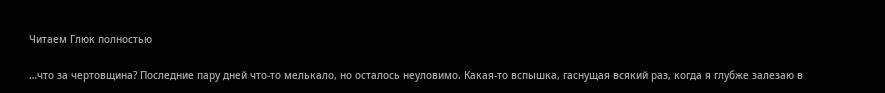Читаем Глюк полностью

…что за чертовщина? Последние пару дней что-то мелькало, но осталось неуловимо. Какая-то вспышка, гаснущая всякий раз, когда я глубже залезаю в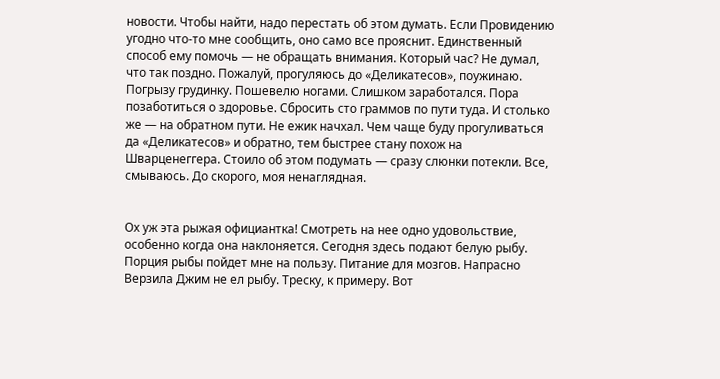новости. Чтобы найти, надо перестать об этом думать. Если Провидению угодно что-то мне сообщить, оно само все прояснит. Единственный способ ему помочь — не обращать внимания. Который час? Не думал, что так поздно. Пожалуй, прогуляюсь до «Деликатесов», поужинаю. Погрызу грудинку. Пошевелю ногами. Слишком заработался. Пора позаботиться о здоровье. Сбросить сто граммов по пути туда. И столько же — на обратном пути. Не ежик начхал. Чем чаще буду прогуливаться да «Деликатесов» и обратно, тем быстрее стану похож на Шварценеггера. Стоило об этом подумать — сразу слюнки потекли. Все, смываюсь. До скорого, моя ненаглядная.


Ох уж эта рыжая официантка! Смотреть на нее одно удовольствие, особенно когда она наклоняется. Сегодня здесь подают белую рыбу. Порция рыбы пойдет мне на пользу. Питание для мозгов. Напрасно Верзила Джим не ел рыбу. Треску, к примеру. Вот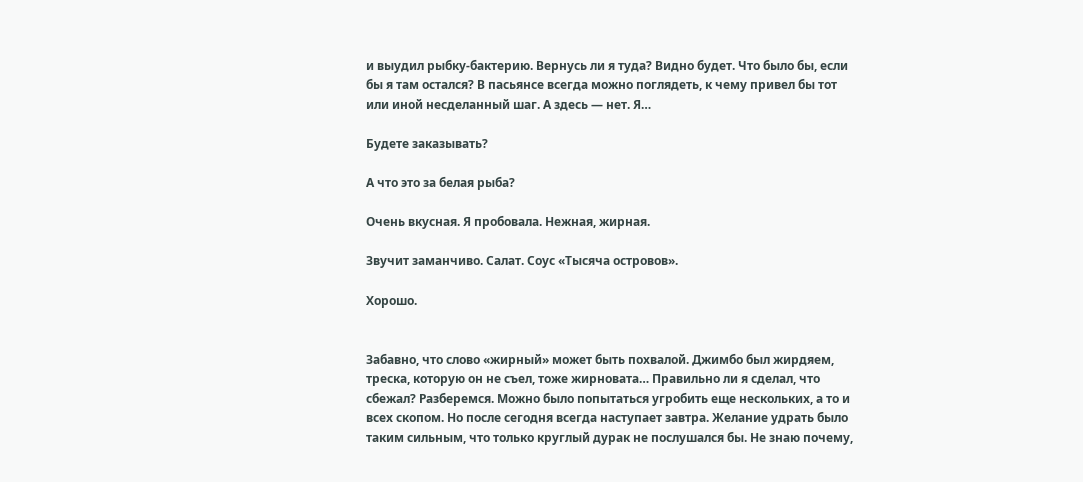и выудил рыбку-бактерию. Вернусь ли я туда? Видно будет. Что было бы, если бы я там остался? В пасьянсе всегда можно поглядеть, к чему привел бы тот или иной несделанный шаг. А здесь — нет. Я…

Будете заказывать?

А что это за белая рыба?

Очень вкусная. Я пробовала. Нежная, жирная.

Звучит заманчиво. Салат. Соус «Тысяча островов».

Хорошо.


Забавно, что слово «жирный» может быть похвалой. Джимбо был жирдяем, треска, которую он не съел, тоже жирновата… Правильно ли я сделал, что сбежал? Разберемся. Можно было попытаться угробить еще нескольких, а то и всех скопом. Но после сегодня всегда наступает завтра. Желание удрать было таким сильным, что только круглый дурак не послушался бы. Не знаю почему,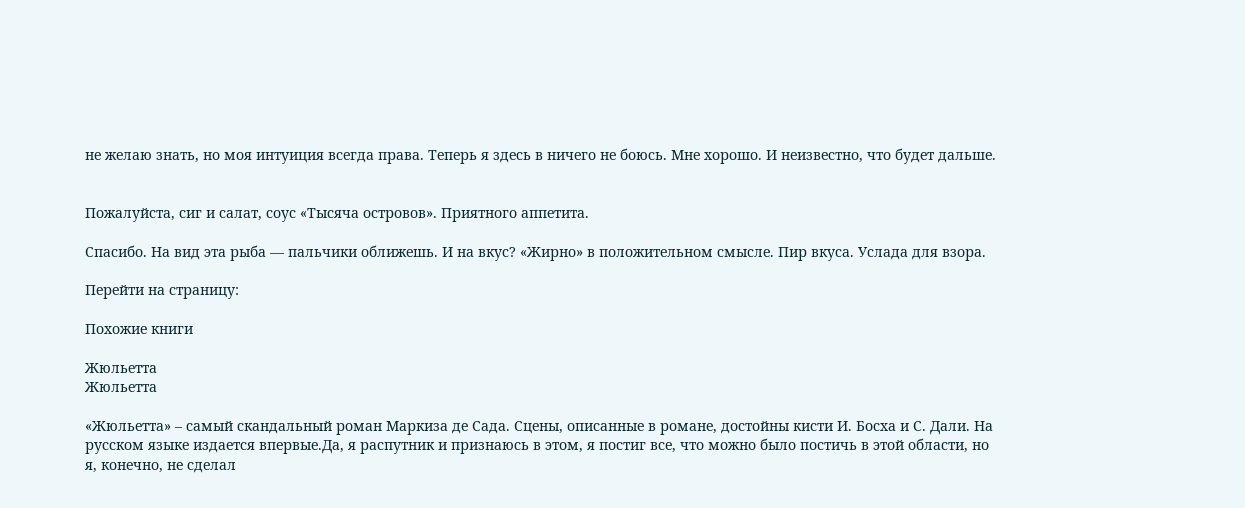не желаю знать, но моя интуиция всегда права. Теперь я здесь в ничего не боюсь. Мне хорошо. И неизвестно, что будет дальше.


Пожалуйста, сиг и салат, соус «Тысяча островов». Приятного аппетита.

Спасибо. На вид эта рыба — пальчики оближешь. И на вкус? «Жирно» в положительном смысле. Пир вкуса. Услада для взора.

Перейти на страницу:

Похожие книги

Жюльетта
Жюльетта

«Жюльетта» – самый скандальный роман Маркиза де Сада. Сцены, описанные в романе, достойны кисти И. Босха и С. Дали. На русском языке издается впервые.Да, я распутник и признаюсь в этом, я постиг все, что можно было постичь в этой области, но я, конечно, не сделал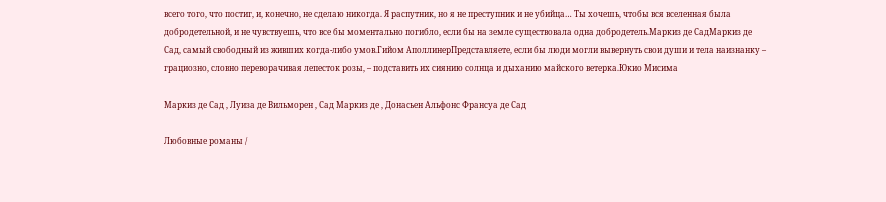всего того, что постиг, и, конечно, не сделаю никогда. Я распутник, но я не преступник и не убийца… Ты хочешь, чтобы вся вселенная была добродетельной, и не чувствуешь, что все бы моментально погибло, если бы на земле существовала одна добродетель.Маркиз де СадМаркиз де Сад, самый свободный из живших когда-либо умов.Гийом АполлинерПредставляете, если бы люди могли вывернуть свои души и тела наизнанку – грациозно, словно переворачивая лепесток розы, – подставить их сиянию солнца и дыханию майского ветерка.Юкио Мисима

Маркиз де Сад , Луиза де Вильморен , Сад Маркиз де , Донасьен Альфонс Франсуа де Сад

Любовные романы /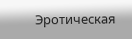Эротическая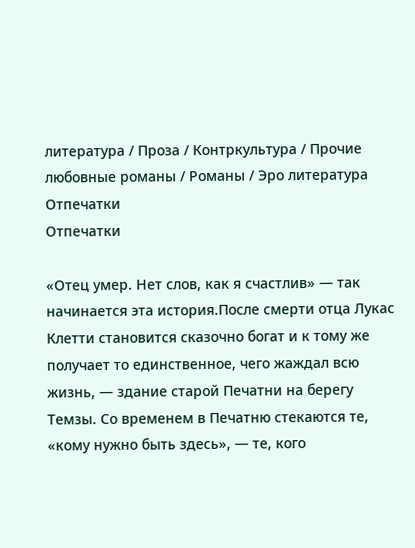литература / Проза / Контркультура / Прочие любовные романы / Романы / Эро литература
Отпечатки
Отпечатки

«Отец умер. Нет слов, как я счастлив» — так начинается эта история.После смерти отца Лукас Клетти становится сказочно богат и к тому же получает то единственное, чего жаждал всю жизнь, — здание старой Печатни на берегу Темзы. Со временем в Печатню стекаются те, «кому нужно быть здесь», — те, кого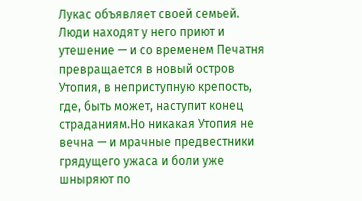Лукас объявляет своей семьей. Люди находят у него приют и утешение — и со временем Печатня превращается в новый остров Утопия, в неприступную крепость, где, быть может, наступит конец страданиям.Но никакая Утопия не вечна — и мрачные предвестники грядущего ужаса и боли уже шныряют по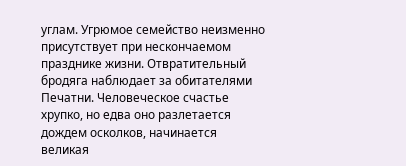углам. Угрюмое семейство неизменно присутствует при нескончаемом празднике жизни. Отвратительный бродяга наблюдает за обитателями Печатни. Человеческое счастье хрупко, но едва оно разлетается дождем осколков, начинается великая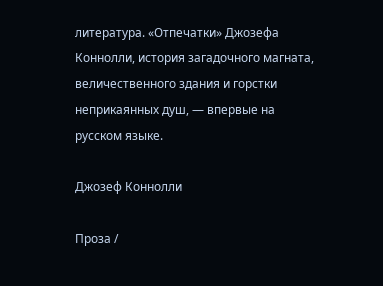литература. «Отпечатки» Джозефа Коннолли, история загадочного магната, величественного здания и горстки неприкаянных душ, — впервые на русском языке.

Джозеф Коннолли

Проза /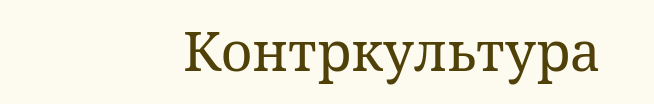Контркультура